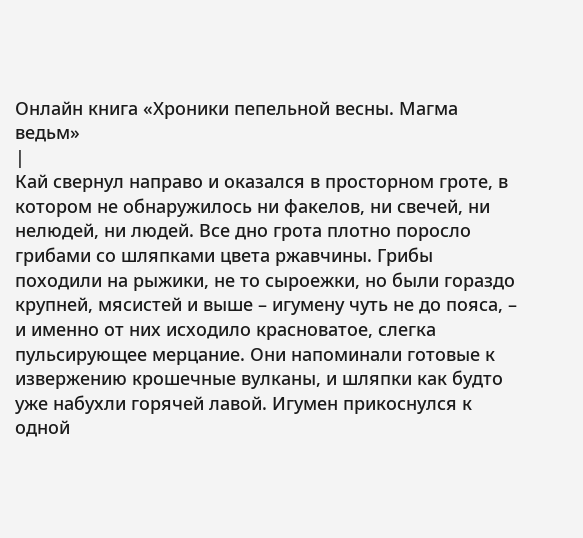Онлайн книга «Хроники пепельной весны. Магма ведьм»
|
Кай свернул направо и оказался в просторном гроте, в котором не обнаружилось ни факелов, ни свечей, ни нелюдей, ни людей. Все дно грота плотно поросло грибами со шляпками цвета ржавчины. Грибы походили на рыжики, не то сыроежки, но были гораздо крупней, мясистей и выше – игумену чуть не до пояса, – и именно от них исходило красноватое, слегка пульсирующее мерцание. Они напоминали готовые к извержению крошечные вулканы, и шляпки как будто уже набухли горячей лавой. Игумен прикоснулся к одной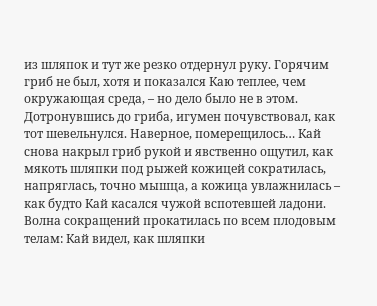из шляпок и тут же резко отдернул руку. Горячим гриб не был, хотя и показался Каю теплее, чем окружающая среда, – но дело было не в этом. Дотронувшись до гриба, игумен почувствовал, как тот шевельнулся. Наверное, померещилось… Кай снова накрыл гриб рукой и явственно ощутил, как мякоть шляпки под рыжей кожицей сократилась, напряглась, точно мышца, а кожица увлажнилась – как будто Кай касался чужой вспотевшей ладони. Волна сокращений прокатилась по всем плодовым телам: Кай видел, как шляпки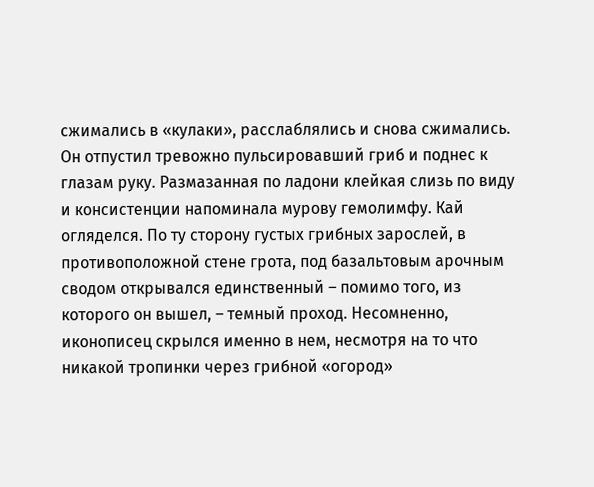сжимались в «кулаки», расслаблялись и снова сжимались. Он отпустил тревожно пульсировавший гриб и поднес к глазам руку. Размазанная по ладони клейкая слизь по виду и консистенции напоминала мурову гемолимфу. Кай огляделся. По ту сторону густых грибных зарослей, в противоположной стене грота, под базальтовым арочным сводом открывался единственный – помимо того, из которого он вышел, – темный проход. Несомненно, иконописец скрылся именно в нем, несмотря на то что никакой тропинки через грибной «огород»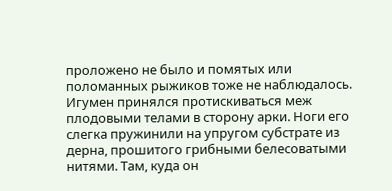проложено не было и помятых или поломанных рыжиков тоже не наблюдалось. Игумен принялся протискиваться меж плодовыми телами в сторону арки. Ноги его слегка пружинили на упругом субстрате из дерна, прошитого грибными белесоватыми нитями. Там, куда он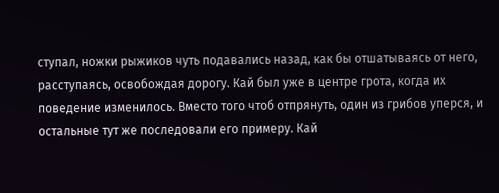ступал, ножки рыжиков чуть подавались назад, как бы отшатываясь от него, расступаясь, освобождая дорогу. Кай был уже в центре грота, когда их поведение изменилось. Вместо того чтоб отпрянуть, один из грибов уперся, и остальные тут же последовали его примеру. Кай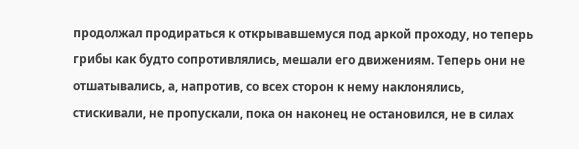продолжал продираться к открывавшемуся под аркой проходу, но теперь грибы как будто сопротивлялись, мешали его движениям. Теперь они не отшатывались, а, напротив, со всех сторон к нему наклонялись, стискивали, не пропускали, пока он наконец не остановился, не в силах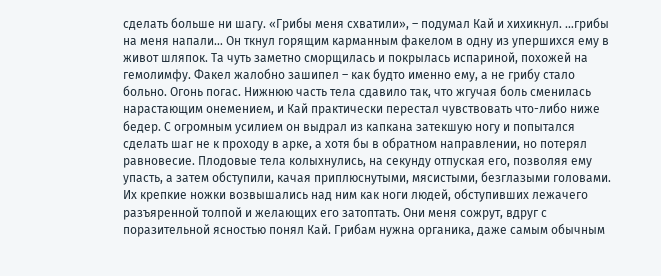сделать больше ни шагу. «Грибы меня схватили», – подумал Кай и хихикнул. …грибы на меня напали… Он ткнул горящим карманным факелом в одну из упершихся ему в живот шляпок. Та чуть заметно сморщилась и покрылась испариной, похожей на гемолимфу. Факел жалобно зашипел – как будто именно ему, а не грибу стало больно. Огонь погас. Нижнюю часть тела сдавило так, что жгучая боль сменилась нарастающим онемением, и Кай практически перестал чувствовать что-либо ниже бедер. С огромным усилием он выдрал из капкана затекшую ногу и попытался сделать шаг не к проходу в арке, а хотя бы в обратном направлении, но потерял равновесие. Плодовые тела колыхнулись, на секунду отпуская его, позволяя ему упасть, а затем обступили, качая приплюснутыми, мясистыми, безглазыми головами. Их крепкие ножки возвышались над ним как ноги людей, обступивших лежачего разъяренной толпой и желающих его затоптать. Они меня сожрут, вдруг с поразительной ясностью понял Кай. Грибам нужна органика, даже самым обычным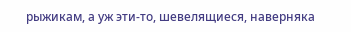рыжикам, а уж эти-то, шевелящиеся, наверняка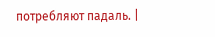потребляют падаль. |